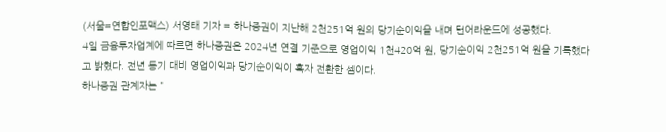(서울=연합인포맥스) 서영태 기자 = 하나증권이 지난해 2천251억 원의 당기순이익을 내며 턴어라운드에 성공했다.
4일 금융투자업계에 따르면 하나증권은 2024년 연결 기준으로 영업이익 1천420억 원, 당기순이익 2천251억 원을 기록했다고 밝혔다. 전년 동기 대비 영업이익과 당기순이익이 흑자 전환한 셈이다.
하나증권 관계자는 "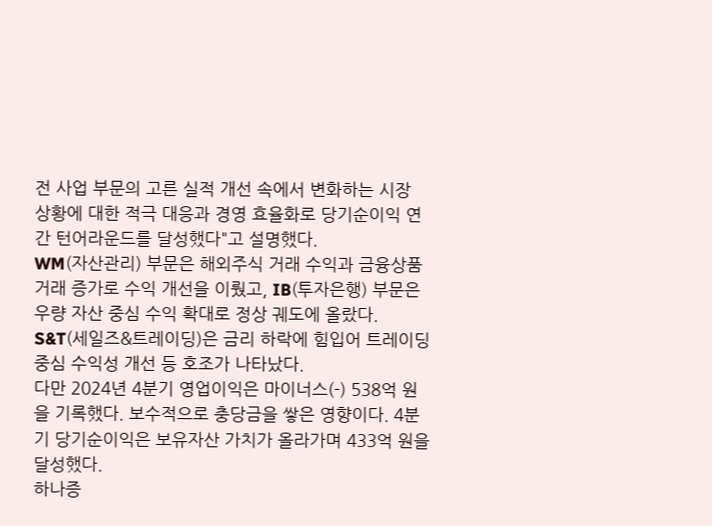전 사업 부문의 고른 실적 개선 속에서 변화하는 시장 상황에 대한 적극 대응과 경영 효율화로 당기순이익 연간 턴어라운드를 달성했다"고 설명했다.
WM(자산관리) 부문은 해외주식 거래 수익과 금융상품 거래 증가로 수익 개선을 이뤘고, IB(투자은행) 부문은 우량 자산 중심 수익 확대로 정상 궤도에 올랐다. S&T(세일즈&트레이딩)은 금리 하락에 힘입어 트레이딩 중심 수익성 개선 등 호조가 나타났다.
다만 2024년 4분기 영업이익은 마이너스(-) 538억 원을 기록했다. 보수적으로 충당금을 쌓은 영향이다. 4분기 당기순이익은 보유자산 가치가 올라가며 433억 원을 달성했다.
하나증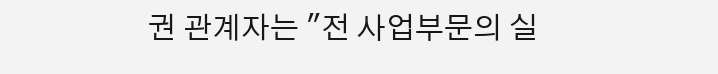권 관계자는 "전 사업부문의 실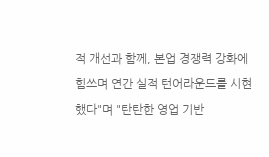적 개선과 함께, 본업 경쟁력 강화에 힘쓰며 연간 실적 턴어라운드를 시현했다"며 "탄탄한 영업 기반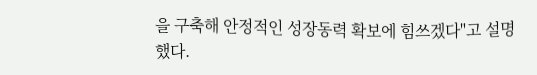을 구축해 안정적인 성장동력 확보에 힘쓰겠다"고 설명했다.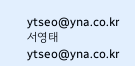ytseo@yna.co.kr
서영태
ytseo@yna.co.kr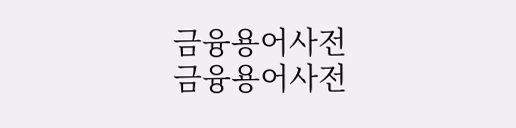금융용어사전
금융용어사전